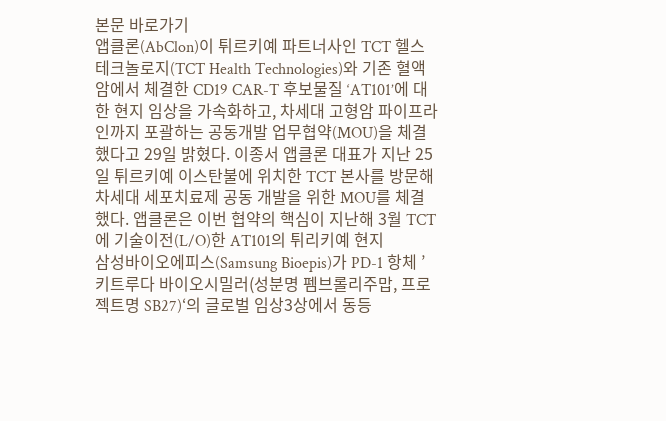본문 바로가기
앱클론(AbClon)이 튀르키예 파트너사인 TCT 헬스테크놀로지(TCT Health Technologies)와 기존 혈액암에서 체결한 CD19 CAR-T 후보물질 ‘AT101’에 대한 현지 임상을 가속화하고, 차세대 고형암 파이프라인까지 포괄하는 공동개발 업무협약(MOU)을 체결했다고 29일 밝혔다. 이종서 앱클론 대표가 지난 25일 튀르키예 이스탄불에 위치한 TCT 본사를 방문해 차세대 세포치료제 공동 개발을 위한 MOU를 체결했다. 앱클론은 이번 협약의 핵심이 지난해 3월 TCT에 기술이전(L/O)한 AT101의 튀리키예 현지
삼성바이오에피스(Samsung Bioepis)가 PD-1 항체 ’키트루다 바이오시밀러(성분명 펨브롤리주맙, 프로젝트명 SB27)‘의 글로벌 임상3상에서 동등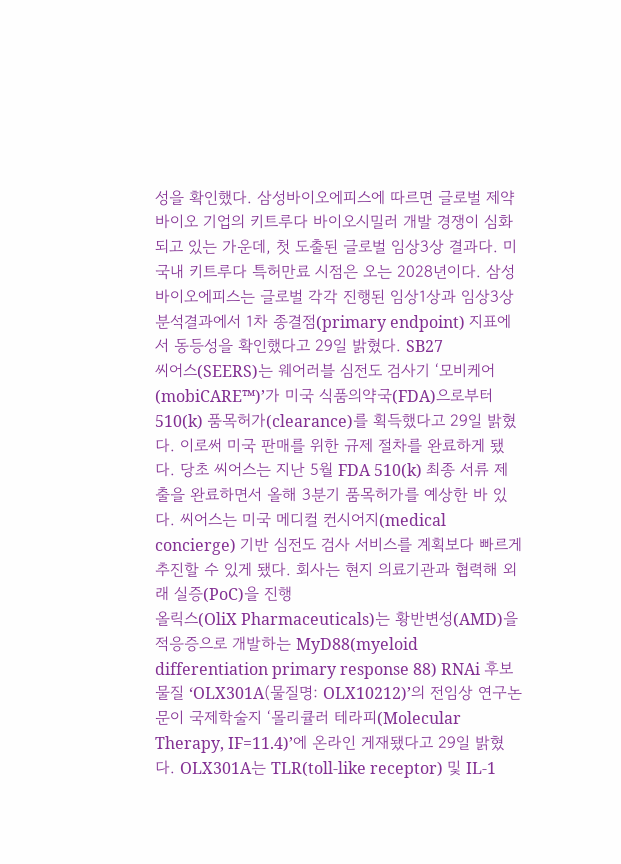성을 확인했다. 삼성바이오에피스에 따르면 글로벌 제약바이오 기업의 키트루다 바이오시밀러 개발 경쟁이 심화되고 있는 가운데, 첫 도출된 글로벌 임상3상 결과다. 미국내 키트루다 특허만료 시점은 오는 2028년이다. 삼성바이오에피스는 글로벌 각각 진행된 임상1상과 임상3상 분석결과에서 1차 종결점(primary endpoint) 지표에서 동등성을 확인했다고 29일 밝혔다. SB27
씨어스(SEERS)는 웨어러블 심전도 검사기 ‘모비케어(mobiCARE™)’가 미국 식품의약국(FDA)으로부터 510(k) 품목허가(clearance)를 획득했다고 29일 밝혔다. 이로써 미국 판매를 위한 규제 절차를 완료하게 됐다. 당초 씨어스는 지난 5월 FDA 510(k) 최종 서류 제출을 완료하면서 올해 3분기 품목허가를 예상한 바 있다. 씨어스는 미국 메디컬 컨시어지(medical concierge) 기반 심전도 검사 서비스를 계획보다 빠르게 추진할 수 있게 됐다. 회사는 현지 의료기관과 협력해 외래 실증(PoC)을 진행
올릭스(OliX Pharmaceuticals)는 황반변성(AMD)을 적응증으로 개발하는 MyD88(myeloid differentiation primary response 88) RNAi 후보물질 ‘OLX301A(물질명: OLX10212)’의 전임상 연구논문이 국제학술지 ‘몰리큘러 테라피(Molecular Therapy, IF=11.4)’에 온라인 게재됐다고 29일 밝혔다. OLX301A는 TLR(toll-like receptor) 및 IL-1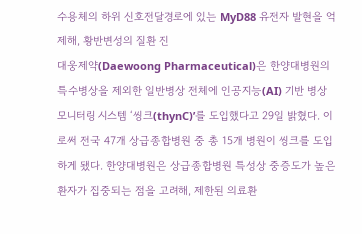수용체의 하위 신호전달경로에 있는 MyD88 유전자 발현을 억제해, 황반변성의 질환 진
대웅제약(Daewoong Pharmaceutical)은 한양대병원의 특수병상을 제외한 일반병상 전체에 인공지능(AI) 기반 병상 모니터링 시스템 ‘씽크(thynC)’를 도입했다고 29일 밝혔다. 이로써 전국 47개 상급종합병원 중 총 15개 병원이 씽크를 도입하게 됐다. 한양대병원은 상급종합병원 특성상 중증도가 높은 환자가 집중되는 점을 고려해, 제한된 의료환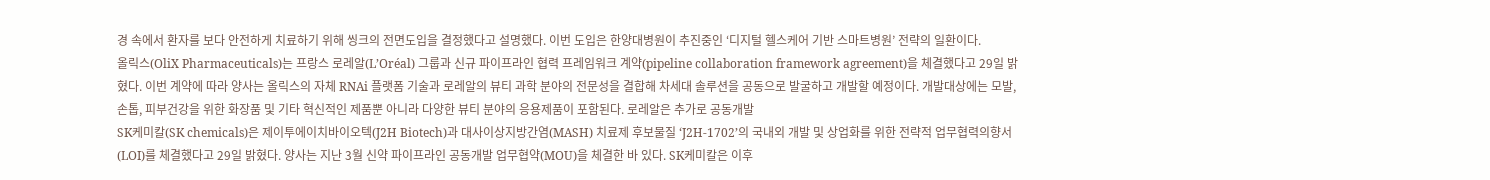경 속에서 환자를 보다 안전하게 치료하기 위해 씽크의 전면도입을 결정했다고 설명했다. 이번 도입은 한양대병원이 추진중인 ‘디지털 헬스케어 기반 스마트병원’ 전략의 일환이다.
올릭스(OliX Pharmaceuticals)는 프랑스 로레알(L’Oréal) 그룹과 신규 파이프라인 협력 프레임워크 계약(pipeline collaboration framework agreement)을 체결했다고 29일 밝혔다. 이번 계약에 따라 양사는 올릭스의 자체 RNAi 플랫폼 기술과 로레알의 뷰티 과학 분야의 전문성을 결합해 차세대 솔루션을 공동으로 발굴하고 개발할 예정이다. 개발대상에는 모발, 손톱, 피부건강을 위한 화장품 및 기타 혁신적인 제품뿐 아니라 다양한 뷰티 분야의 응용제품이 포함된다. 로레알은 추가로 공동개발
SK케미칼(SK chemicals)은 제이투에이치바이오텍(J2H Biotech)과 대사이상지방간염(MASH) 치료제 후보물질 ‘J2H-1702’의 국내외 개발 및 상업화를 위한 전략적 업무협력의향서(LOI)를 체결했다고 29일 밝혔다. 양사는 지난 3월 신약 파이프라인 공동개발 업무협약(MOU)을 체결한 바 있다. SK케미칼은 이후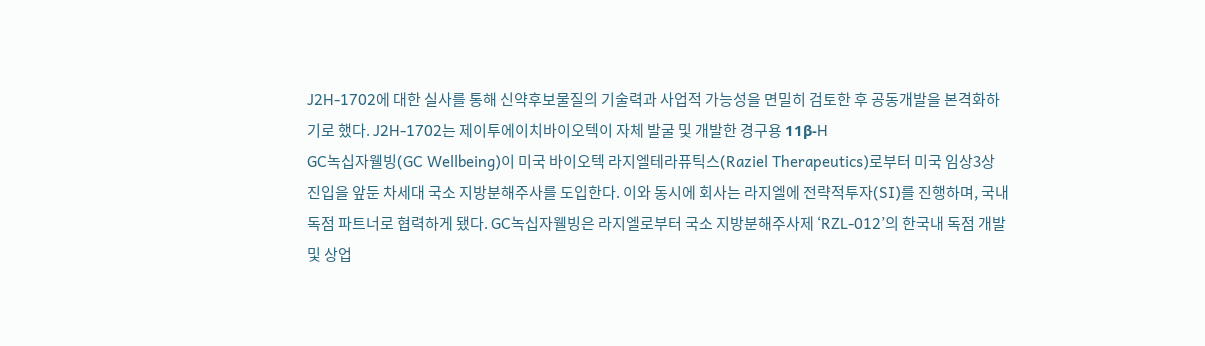J2H-1702에 대한 실사를 통해 신약후보물질의 기술력과 사업적 가능성을 면밀히 검토한 후 공동개발을 본격화하기로 했다. J2H-1702는 제이투에이치바이오텍이 자체 발굴 및 개발한 경구용 11β-H
GC녹십자웰빙(GC Wellbeing)이 미국 바이오텍 라지엘테라퓨틱스(Raziel Therapeutics)로부터 미국 임상3상 진입을 앞둔 차세대 국소 지방분해주사를 도입한다. 이와 동시에 회사는 라지엘에 전략적투자(SI)를 진행하며, 국내 독점 파트너로 협력하게 됐다. GC녹십자웰빙은 라지엘로부터 국소 지방분해주사제 ‘RZL-012’의 한국내 독점 개발 및 상업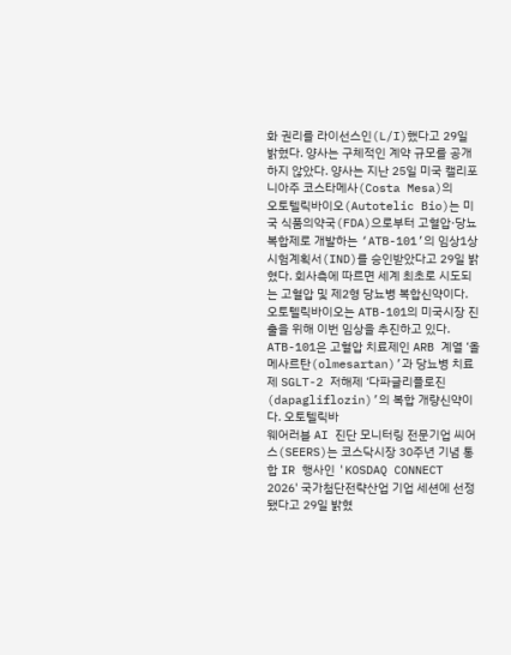화 권리를 라이선스인(L/I)했다고 29일 밝혔다. 양사는 구체적인 계약 규모를 공개하지 않았다. 양사는 지난 25일 미국 캘리포니아주 코스타메사(Costa Mesa)의
오토텔릭바이오(Autotelic Bio)는 미국 식품의약국(FDA)으로부터 고혈압·당뇨 복합제로 개발하는 ‘ATB-101’의 임상1상 시험계획서(IND)를 승인받았다고 29일 밝혔다. 회사측에 따르면 세계 최초로 시도되는 고혈압 및 제2형 당뇨병 복합신약이다. 오토텔릭바이오는 ATB-101의 미국시장 진출을 위해 이번 임상을 추진하고 있다. ATB-101은 고혈압 치료제인 ARB 계열 ‘올메사르탄(olmesartan)’과 당뇨병 치료제 SGLT-2 저해제 ‘다파글리플로진(dapagliflozin)’의 복합 개량신약이다. 오토텔릭바
웨어러블 AI 진단 모니터링 전문기업 씨어스(SEERS)는 코스닥시장 30주년 기념 통합 IR 행사인 'KOSDAQ CONNECT 2026' 국가첨단전략산업 기업 세션에 선정됐다고 29일 밝혔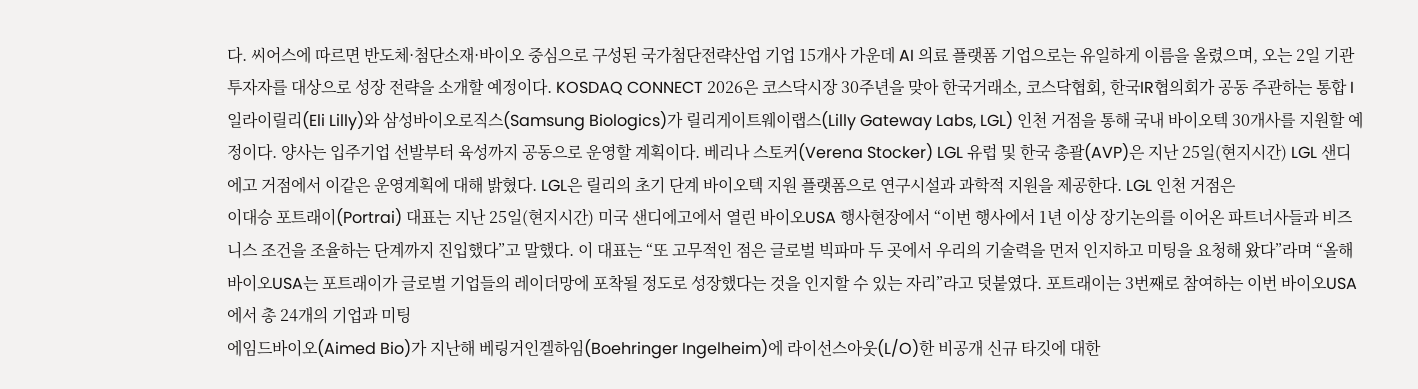다. 씨어스에 따르면 반도체·첨단소재·바이오 중심으로 구성된 국가첨단전략산업 기업 15개사 가운데 AI 의료 플랫폼 기업으로는 유일하게 이름을 올렸으며, 오는 2일 기관투자자를 대상으로 성장 전략을 소개할 예정이다. KOSDAQ CONNECT 2026은 코스닥시장 30주년을 맞아 한국거래소, 코스닥협회, 한국IR협의회가 공동 주관하는 통합 I
일라이릴리(Eli Lilly)와 삼성바이오로직스(Samsung Biologics)가 릴리게이트웨이랩스(Lilly Gateway Labs, LGL) 인천 거점을 통해 국내 바이오텍 30개사를 지원할 예정이다. 양사는 입주기업 선발부터 육성까지 공동으로 운영할 계획이다. 베리나 스토커(Verena Stocker) LGL 유럽 및 한국 총괄(AVP)은 지난 25일(현지시간) LGL 샌디에고 거점에서 이같은 운영계획에 대해 밝혔다. LGL은 릴리의 초기 단계 바이오텍 지원 플랫폼으로 연구시설과 과학적 지원을 제공한다. LGL 인천 거점은
이대승 포트래이(Portrai) 대표는 지난 25일(현지시간) 미국 샌디에고에서 열린 바이오USA 행사현장에서 “이번 행사에서 1년 이상 장기논의를 이어온 파트너사들과 비즈니스 조건을 조율하는 단계까지 진입했다”고 말했다. 이 대표는 “또 고무적인 점은 글로벌 빅파마 두 곳에서 우리의 기술력을 먼저 인지하고 미팅을 요청해 왔다”라며 “올해 바이오USA는 포트래이가 글로벌 기업들의 레이더망에 포착될 정도로 성장했다는 것을 인지할 수 있는 자리”라고 덧붙였다. 포트래이는 3번째로 참여하는 이번 바이오USA에서 총 24개의 기업과 미팅
에임드바이오(Aimed Bio)가 지난해 베링거인겔하임(Boehringer Ingelheim)에 라이선스아웃(L/O)한 비공개 신규 타깃에 대한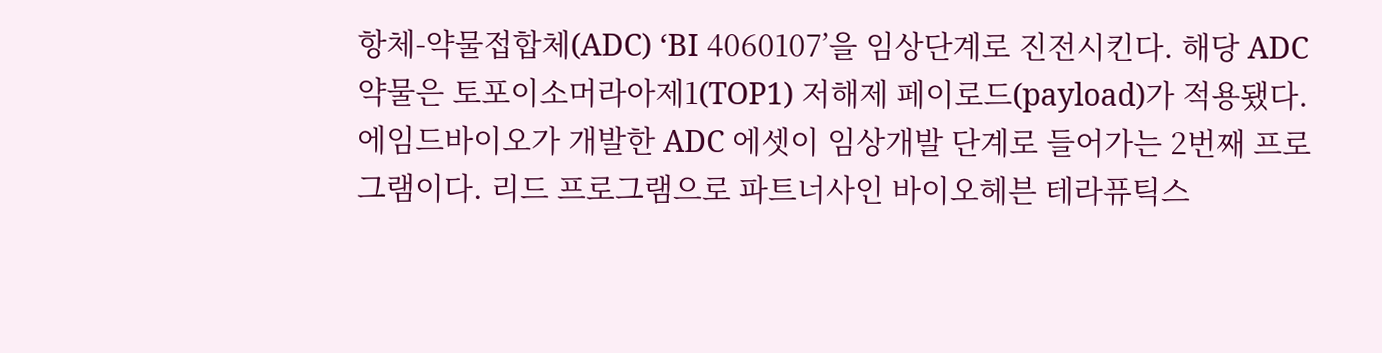항체-약물접합체(ADC) ‘BI 4060107’을 임상단계로 진전시킨다. 해당 ADC 약물은 토포이소머라아제1(TOP1) 저해제 페이로드(payload)가 적용됐다. 에임드바이오가 개발한 ADC 에셋이 임상개발 단계로 들어가는 2번째 프로그램이다. 리드 프로그램으로 파트너사인 바이오헤븐 테라퓨틱스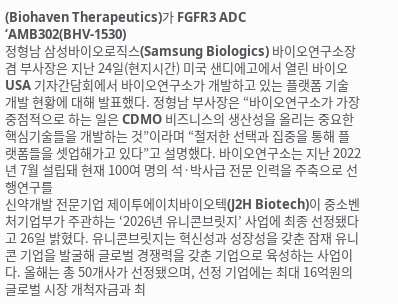(Biohaven Therapeutics)가 FGFR3 ADC ‘AMB302(BHV-1530)
정형남 삼성바이오로직스(Samsung Biologics) 바이오연구소장 겸 부사장은 지난 24일(현지시간) 미국 샌디에고에서 열린 바이오USA 기자간담회에서 바이오연구소가 개발하고 있는 플랫폼 기술 개발 현황에 대해 발표했다. 정형남 부사장은 “바이오연구소가 가장 중점적으로 하는 일은 CDMO 비즈니스의 생산성을 올리는 중요한 핵심기술들을 개발하는 것”이라며 “철저한 선택과 집중을 통해 플랫폼들을 셋업해가고 있다”고 설명했다. 바이오연구소는 지난 2022년 7월 설립돼 현재 100여 명의 석·박사급 전문 인력을 주축으로 선행연구를
신약개발 전문기업 제이투에이치바이오텍(J2H Biotech)이 중소벤처기업부가 주관하는 ‘2026년 유니콘브릿지’ 사업에 최종 선정됐다고 26일 밝혔다. 유니콘브릿지는 혁신성과 성장성을 갖춘 잠재 유니콘 기업을 발굴해 글로벌 경쟁력을 갖춘 기업으로 육성하는 사업이다. 올해는 총 50개사가 선정됐으며, 선정 기업에는 최대 16억원의 글로벌 시장 개척자금과 최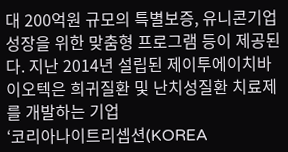대 200억원 규모의 특별보증, 유니콘기업 성장을 위한 맞춤형 프로그램 등이 제공된다. 지난 2014년 설립된 제이투에이치바이오텍은 희귀질환 및 난치성질환 치료제를 개발하는 기업
‘코리아나이트리셉션(KOREA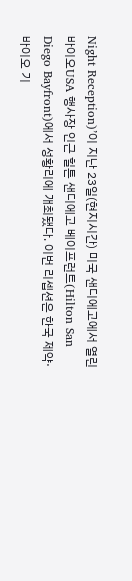Night Reception)’이 지난 23일(현지시간) 미국 샌디에고에서 열린 바이오USA 행사장 인근 힐튼 샌디에고 베이프런트(Hilton San Diego Bayfront)에서 성황리에 개최됐다. 이번 리셉션은 한국 제약·바이오 기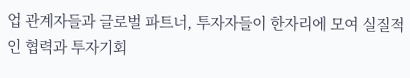업 관계자들과 글로벌 파트너, 투자자들이 한자리에 모여 실질적인 협력과 투자기회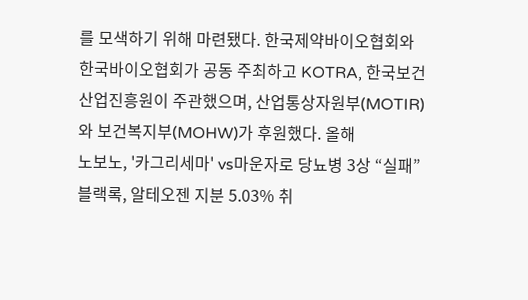를 모색하기 위해 마련됐다. 한국제약바이오협회와 한국바이오협회가 공동 주최하고 KOTRA, 한국보건산업진흥원이 주관했으며, 산업통상자원부(MOTIR)와 보건복지부(MOHW)가 후원했다. 올해
노보노, '카그리세마' vs마운자로 당뇨병 3상 “실패”
블랙록, 알테오젠 지분 5.03% 취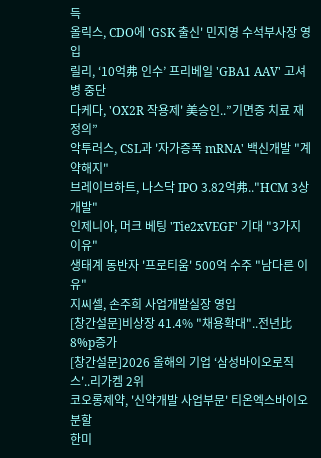득
올릭스, CDO에 'GSK 출신' 민지영 수석부사장 영입
릴리, ‘10억弗 인수’ 프리베일 'GBA1 AAV' 고셔병 중단
다케다, 'OX2R 작용제' 美승인..”기면증 치료 재정의”
악투러스, CSL과 '자가증폭 mRNA' 백신개발 "계약해지"
브레이브하트, 나스닥 IPO 3.82억弗.."HCM 3상 개발"
인제니아, 머크 베팅 'Tie2xVEGF' 기대 "3가지 이유"
생태계 동반자 '프로티움' 500억 수주 "남다른 이유"
지씨셀, 손주희 사업개발실장 영입
[창간설문]비상장 41.4% "채용확대"..전년比 8%p증가
[창간설문]2026 올해의 기업 ‘삼성바이오로직스'..리가켐 2위
코오롱제약, '신약개발 사업부문' 티온엑스바이오 분할
한미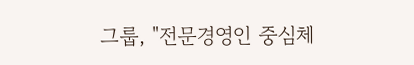그룹, "전문경영인 중심체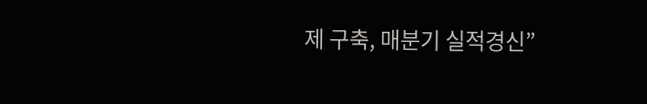제 구축, 매분기 실적경신”